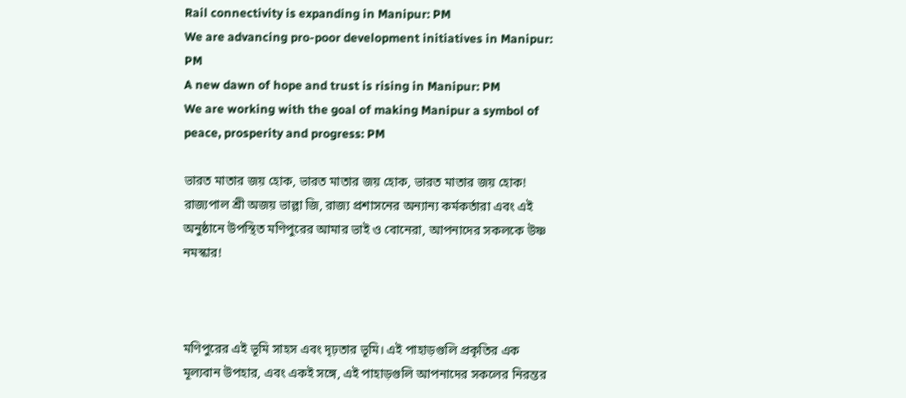Rail connectivity is expanding in Manipur: PM
We are advancing pro-poor development initiatives in Manipur: PM
A new dawn of hope and trust is rising in Manipur: PM
We are working with the goal of making Manipur a symbol of peace, prosperity and progress: PM

ভারত মাতার জয় হোক, ভারত মাতার জয় হোক, ভারত মাতার জয় হোক! রাজ্যপাল শ্রী অজয় ভাল্লা জি, রাজ্য প্রশাসনের অন্যান্য কর্মকর্তারা এবং এই অনুষ্ঠানে উপস্থিত মণিপুরের আমার ভাই ও বোনেরা, আপনাদের সকলকে উষ্ণ নমস্কার!



মণিপুরের এই ভূমি সাহস এবং দৃঢ়তার ভূমি। এই পাহাড়গুলি প্রকৃতির এক মূল্যবান উপহার, এবং একই সঙ্গে, এই পাহাড়গুলি আপনাদের সকলের নিরন্তর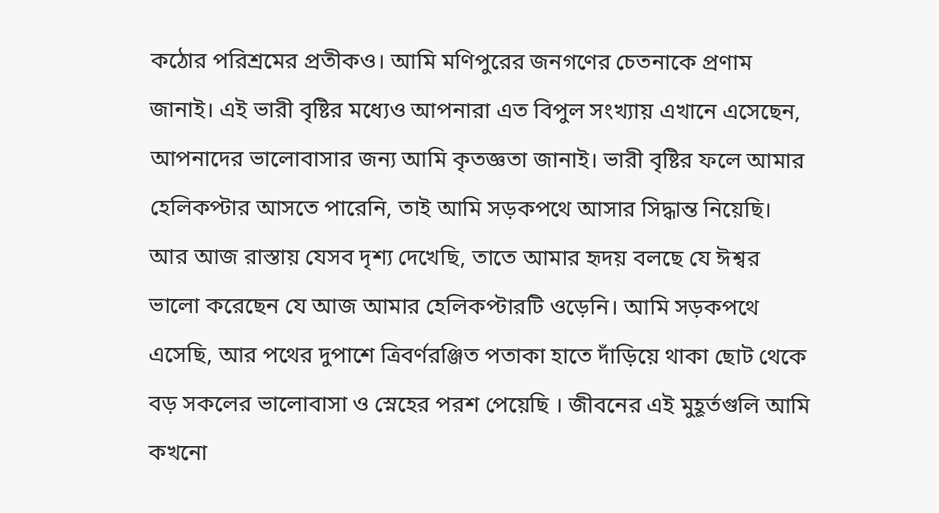কঠোর পরিশ্রমের প্রতীকও। আমি মণিপুরের জনগণের চেতনাকে প্রণাম জানাই। এই ভারী বৃষ্টির মধ্যেও আপনারা এত বিপুল সংখ্যায় এখানে এসেছেন, আপনাদের ভালোবাসার জন্য আমি কৃতজ্ঞতা জানাই। ভারী বৃষ্টির ফলে আমার হেলিকপ্টার আসতে পারেনি, তাই আমি সড়কপথে আসার সিদ্ধান্ত নিয়েছি। আর আজ রাস্তায় যেসব দৃশ্য দেখেছি, তাতে আমার হৃদয় বলছে যে ঈশ্বর ভালো করেছেন যে আজ আমার হেলিকপ্টারটি ওড়েনি। আমি সড়কপথে এসেছি, আর পথের দুপাশে ত্রিবর্ণরঞ্জিত পতাকা হাতে দাঁড়িয়ে থাকা ছোট থেকে বড় সকলের ভালোবাসা ও স্নেহের পরশ পেয়েছি । জীবনের এই মুহূর্তগুলি আমি কখনো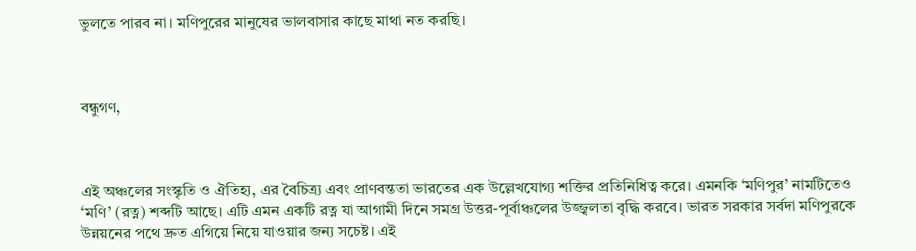ভুলতে পারব না। মণিপুরের মানুষের ভালবাসার কাছে মাথা নত করছি।



বন্ধুগণ,



এই অঞ্চলের সংস্কৃতি ও ঐতিহ্য, এর বৈচিত্র্য এবং প্রাণবন্ততা ভারতের এক উল্লেখযোগ্য শক্তির প্রতিনিধিত্ব করে। এমনকি ‘মণিপুর’ নামটিতেও ‘মণি’ (রত্ন) শব্দটি আছে। এটি এমন একটি রত্ন যা আগামী দিনে সমগ্র উত্তর-পূর্বাঞ্চলের উজ্জ্বলতা বৃদ্ধি করবে। ভারত সরকার সর্বদা মণিপুরকে উন্নয়নের পথে দ্রুত এগিয়ে নিয়ে যাওয়ার জন্য সচেষ্ট। এই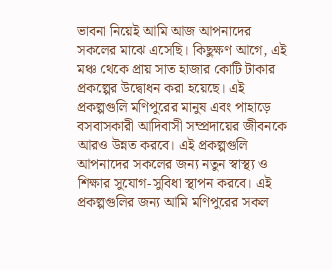ভাবনা নিয়েই আমি আজ আপনাদের সকলের মাঝে এসেছি। কিছুক্ষণ আগে, এই মঞ্চ থেকে প্রায় সাত হাজার কোটি টাকার প্রকল্পের উদ্বোধন করা হয়েছে। এই প্রকল্পগুলি মণিপুরের মানুষ এবং পাহাড়ে বসবাসকারী আদিবাসী সম্প্রদায়ের জীবনকে আরও উন্নত করবে। এই প্রকল্পগুলি আপনাদের সকলের জন্য নতুন স্বাস্থ্য ও শিক্ষার সুযোগ-সুবিধা স্থাপন করবে। এই প্রকল্পগুলির জন্য আমি মণিপুরের সকল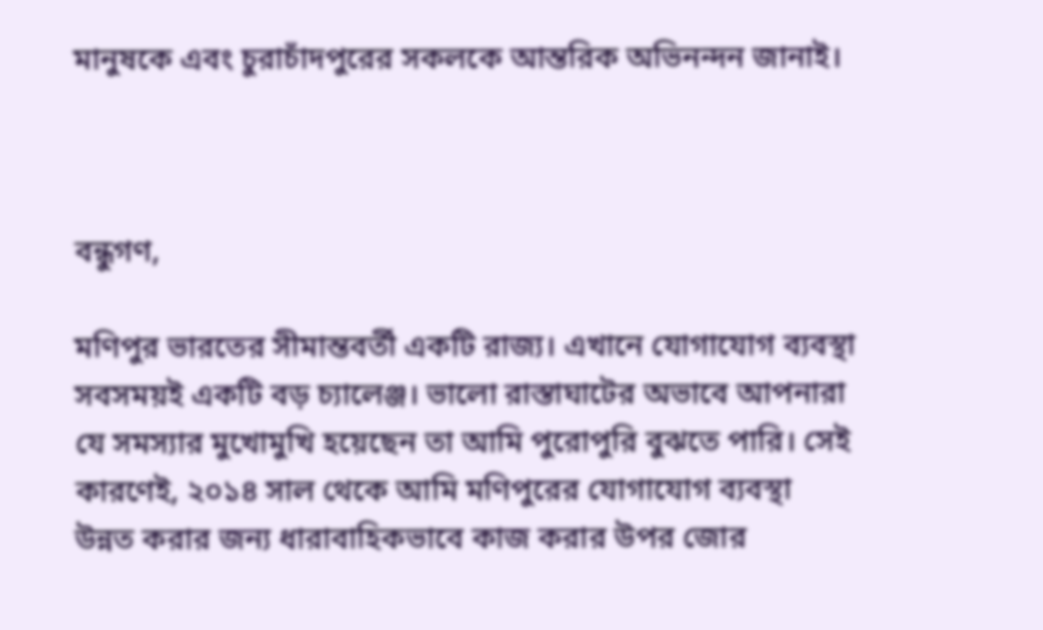মানুষকে এবং চুরাচাঁদপুরের সকলকে আন্তরিক অভিনন্দন জানাই।



বন্ধুগণ,

মণিপুর ভারতের সীমান্তবর্তী একটি রাজ্য। এখানে যোগাযোগ ব্যবস্থা সবসময়ই একটি বড় চ্যালেঞ্জ। ভালো রাস্তাঘাটের অভাবে আপনারা যে সমস্যার মুখোমুখি হয়েছেন তা আমি পুরোপুরি বুঝতে পারি। সেই কারণেই, ২০১৪ সাল থেকে আমি মণিপুরের যোগাযোগ ব্যবস্থা উন্নত করার জন্য ধারাবাহিকভাবে কাজ করার উপর জোর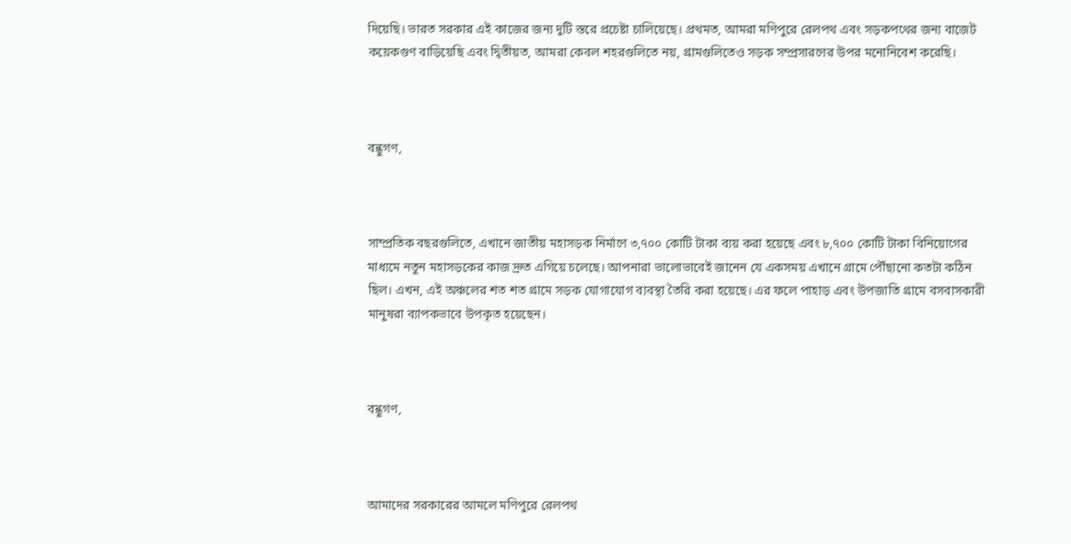দিয়েছি। ভারত সরকার এই কাজের জন্য দুটি স্তরে প্রচেষ্টা চালিয়েছে। প্রথমত, আমরা মণিপুরে রেলপথ এবং সড়কপথের জন্য বাজেট কয়েকগুণ বাড়িয়েছি এবং দ্বিতীয়ত, আমরা কেবল শহরগুলিতে নয়, গ্রামগুলিতেও সড়ক সম্প্রসারণের উপর মনোনিবেশ করেছি।



বন্ধুগণ,



সাম্প্রতিক বছরগুলিতে, এখানে জাতীয় মহাসড়ক নির্মাণে ৩,৭০০ কোটি টাকা ব্যয় করা হয়েছে এবং ৮,৭০০ কোটি টাকা বিনিয়োগের মাধ্যমে নতুন মহাসড়কের কাজ দ্রুত এগিয়ে চলেছে। আপনারা ভালোভাবেই জানেন যে একসময় এখানে গ্রামে পৌঁছানো কতটা কঠিন ছিল। এখন, এই অঞ্চলের শত শত গ্রামে সড়ক যোগাযোগ ব্যবস্থা তৈরি করা হয়েছে। এর ফলে পাহাড় এবং উপজাতি গ্রামে বসবাসকারী মানুষরা ব্যাপকভাবে উপকৃত হয়েছেন।



বন্ধুগণ,



আমাদের সরকারের আমলে মণিপুরে রেলপথ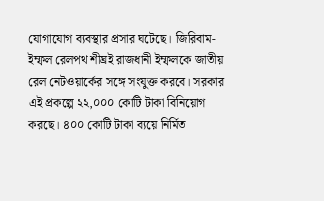যোগাযোগ ব্যবস্থার প্রসার ঘটেছে। জিরিবাম-ইম্ফল রেলপথ শীঘ্রই রাজধানী ইম্ফলকে জাতীয় রেল নেটওয়ার্কের সঙ্গে সংযুক্ত করবে। সরকার এই প্রকল্পে ২২,০০০ কোটি টাকা বিনিয়োগ করছে। ৪০০ কোটি টাকা ব্যয়ে নির্মিত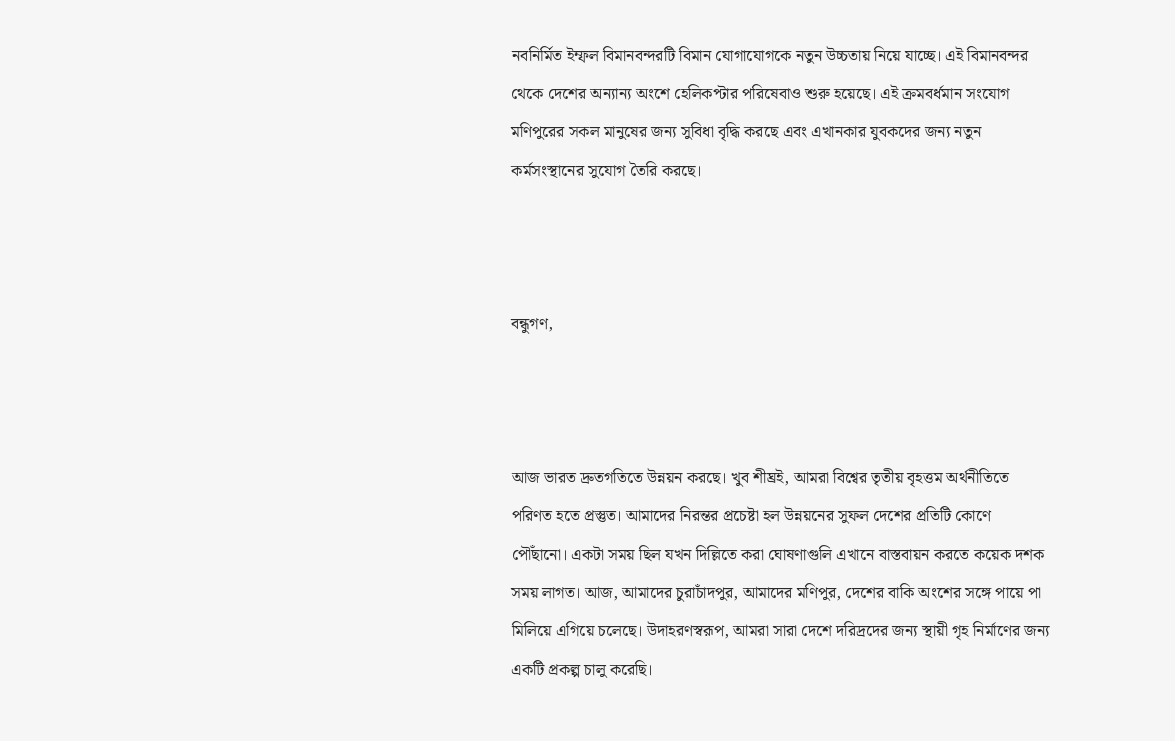নবনির্মিত ইম্ফল বিমানবন্দরটি বিমান যোগাযোগকে নতুন উচ্চতায় নিয়ে যাচ্ছে। এই বিমানবন্দর থেকে দেশের অন্যান্য অংশে হেলিকপ্টার পরিষেবাও শুরু হয়েছে। এই ক্রমবর্ধমান সংযোগ মণিপুরের সকল মানুষের জন্য সুবিধা বৃদ্ধি করছে এবং এখানকার যুবকদের জন্য নতুন কর্মসংস্থানের সুযোগ তৈরি করছে।



বন্ধুগণ,



আজ ভারত দ্রুতগতিতে উন্নয়ন করছে। খুব শীঘ্রই, আমরা বিশ্বের তৃতীয় বৃহত্তম অর্থনীতিতে পরিণত হতে প্রস্তুত। আমাদের নিরন্তর প্রচেষ্টা হল উন্নয়নের সুফল দেশের প্রতিটি কোণে পৌঁছানো। একটা সময় ছিল যখন দিল্লিতে করা ঘোষণাগুলি এখানে বাস্তবায়ন করতে কয়েক দশক সময় লাগত। আজ, আমাদের চুরাচাঁদপুর, আমাদের মণিপুর, দেশের বাকি অংশের সঙ্গে পায়ে পা মিলিয়ে এগিয়ে চলেছে। উদাহরণস্বরূপ, আমরা সারা দেশে দরিদ্রদের জন্য স্থায়ী গৃহ নির্মাণের জন্য একটি প্রকল্প চালু করেছি।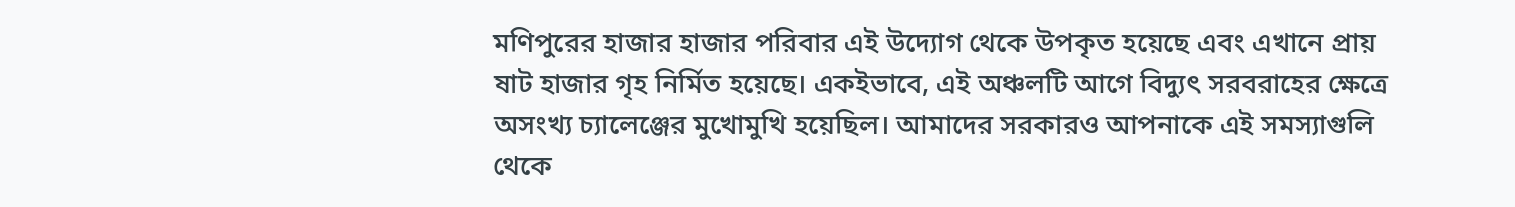মণিপুরের হাজার হাজার পরিবার এই উদ্যোগ থেকে উপকৃত হয়েছে এবং এখানে প্রায় ষাট হাজার গৃহ নির্মিত হয়েছে। একইভাবে, এই অঞ্চলটি আগে বিদ্যুৎ সরবরাহের ক্ষেত্রে অসংখ্য চ্যালেঞ্জের মুখোমুখি হয়েছিল। আমাদের সরকারও আপনাকে এই সমস্যাগুলি থেকে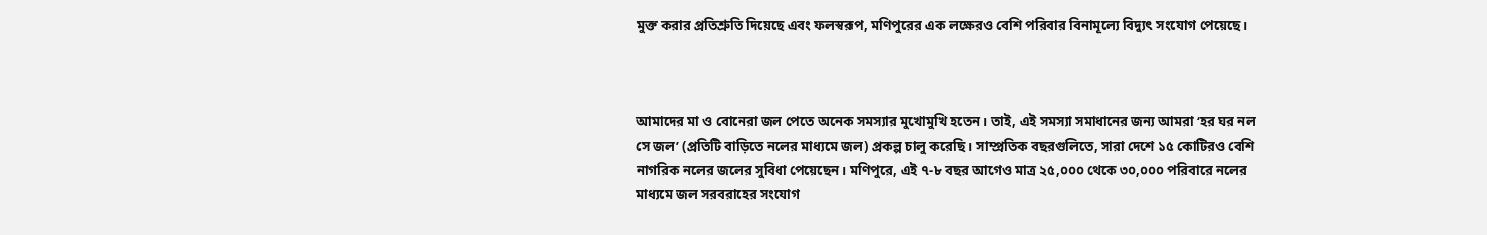মুক্ত করার প্রতিশ্রুতি দিয়েছে এবং ফলস্বরূপ, মণিপুরের এক লক্ষেরও বেশি পরিবার বিনামূল্যে বিদ্যুৎ সংযোগ পেয়েছে।



আমাদের মা ও বোনেরা জল পেতে অনেক সমস্যার মুখোমুখি হতেন। তাই, এই সমস্যা সমাধানের জন্য আমরা ‘হর ঘর নল সে জল’ (প্রতিটি বাড়িতে নলের মাধ্যমে জল) প্রকল্প চালু করেছি। সাম্প্রতিক বছরগুলিতে, সারা দেশে ১৫ কোটিরও বেশি নাগরিক নলের জলের সুবিধা পেয়েছেন। মণিপুরে, এই ৭-৮ বছর আগেও মাত্র ২৫,০০০ থেকে ৩০,০০০ পরিবারে নলের মাধ্যমে জল সরবরাহের সংযোগ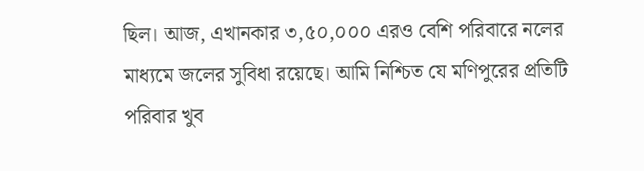ছিল। আজ, এখানকার ৩,৫০,০০০ এরও বেশি পরিবারে নলের মাধ্যমে জলের সুবিধা রয়েছে। আমি নিশ্চিত যে মণিপুরের প্রতিটি পরিবার খুব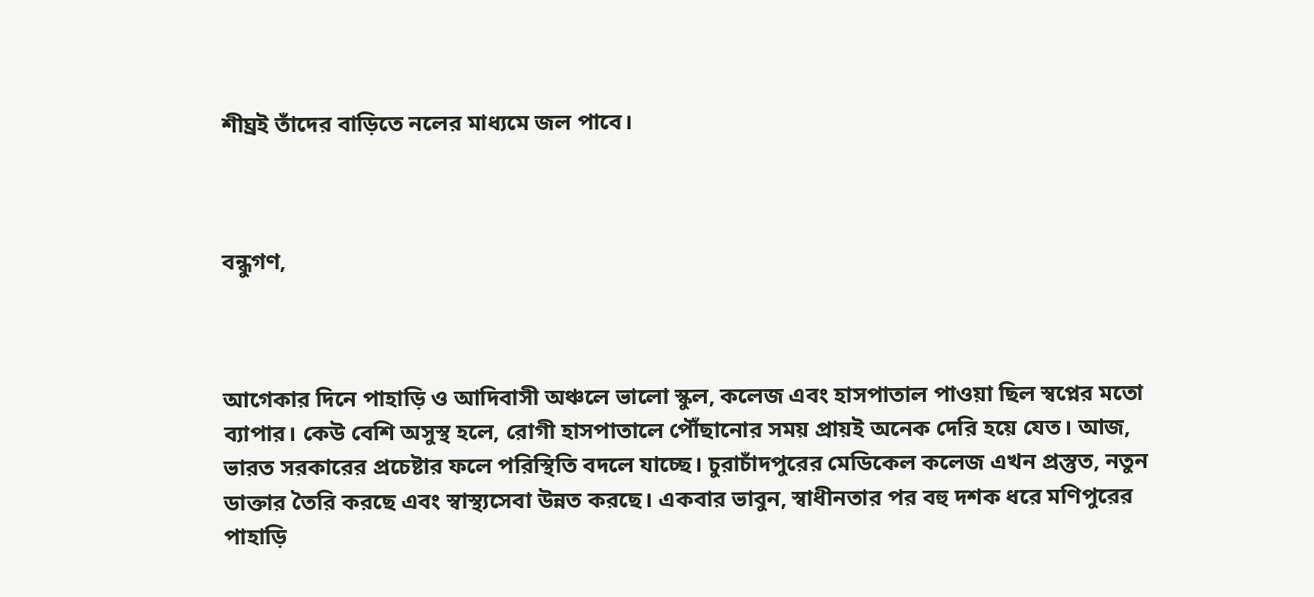শীঘ্রই তাঁদের বাড়িতে নলের মাধ্যমে জল পাবে।



বন্ধুগণ,



আগেকার দিনে পাহাড়ি ও আদিবাসী অঞ্চলে ভালো স্কুল, কলেজ এবং হাসপাতাল পাওয়া ছিল স্বপ্নের মতো ব্যাপার। কেউ বেশি অসুস্থ হলে, রোগী হাসপাতালে পৌঁছানোর সময় প্রায়ই অনেক দেরি হয়ে যেত। আজ, ভারত সরকারের প্রচেষ্টার ফলে পরিস্থিতি বদলে যাচ্ছে। চুরাচাঁদপুরের মেডিকেল কলেজ এখন প্রস্তুত, নতুন ডাক্তার তৈরি করছে এবং স্বাস্থ্যসেবা উন্নত করছে। একবার ভাবুন, স্বাধীনতার পর বহু দশক ধরে মণিপুরের পাহাড়ি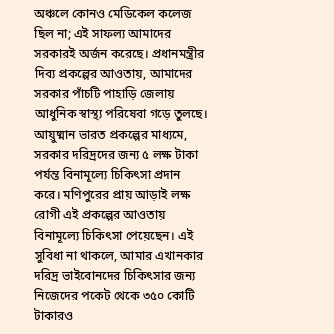অঞ্চলে কোনও মেডিকেল কলেজ ছিল না; এই সাফল্য আমাদের সরকারই অর্জন করেছে। প্রধানমন্ত্রীর দিব্য প্রকল্পের আওতায়, আমাদের সরকার পাঁচটি পাহাড়ি জেলায় আধুনিক স্বাস্থ্য পরিষেবা গড়ে তুলছে। আয়ুষ্মান ভারত প্রকল্পের মাধ্যমে, সরকার দরিদ্রদের জন্য ৫ লক্ষ টাকা পর্যন্ত বিনামূল্যে চিকিৎসা প্রদান করে। মণিপুরের প্রায় আড়াই লক্ষ রোগী এই প্রকল্পের আওতায় বিনামূল্যে চিকিৎসা পেয়েছেন। এই সুবিধা না থাকলে, আমার এখানকার দরিদ্র ভাইবোনদের চিকিৎসার জন্য নিজেদের পকেট থেকে ৩৫০ কোটি টাকারও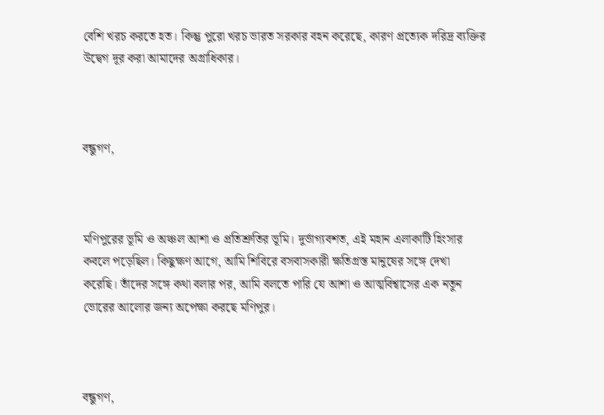বেশি খরচ করতে হত। কিন্তু পুরো খরচ ভারত সরকার বহন করেছে, কারণ প্রত্যেক দরিদ্র ব্যক্তির উদ্বেগ দূর করা আমাদের অগ্রাধিকার।



বন্ধুগণ,



মণিপুরের ভূমি ও অঞ্চল আশা ও প্রতিশ্রুতির ভূমি। দুর্ভাগ্যবশত, এই মহান এলাকাটি হিংসার কবলে পড়েছিল। কিছুক্ষণ আগে, আমি শিবিরে বসবাসকারী ক্ষতিগ্রস্ত মানুষের সঙ্গে দেখা করেছি। তাঁদের সঙ্গে কথা বলার পর, আমি বলতে পারি যে আশা ও আত্মবিশ্বাসের এক নতুন ভোরের আলোর জন্য অপেক্ষা করছে মণিপুর।



বন্ধুগণ,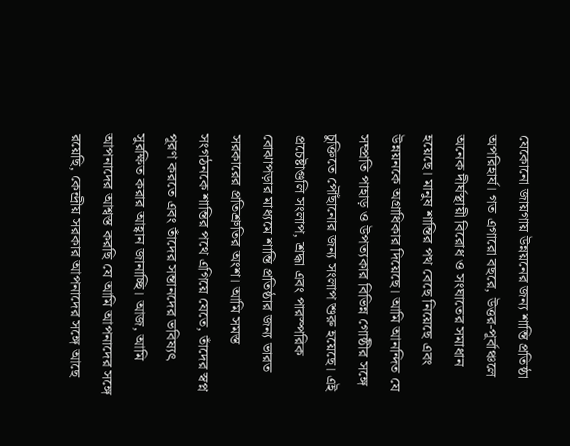যেকোনো জায়গায় উন্নয়নের জন্য শান্তি প্রতিষ্ঠা অপরিহার্য। গত এগারো বছরে, উত্তর-পূর্বাঞ্চলে অনেক দীর্ঘস্থায়ী বিরোধ ও সংঘাতের সমাধান হয়েছে। মানুষ শান্তির পথ বেছে নিয়েছে এবং উন্নয়নকে অগ্রাধিকার দিয়েছে। আমি আনন্দিত যে সম্প্রতি পাহাড় ও উপত্যকার বিভিন্ন গোষ্ঠীর সঙ্গে চুক্তিতে পৌঁছানোর জন্য সংলাপ শুরু হয়েছে। এই প্রচেষ্টাগুলি সংলাপ, শ্রদ্ধা এবং পারস্পরিক বোঝাপড়ার মাধ্যমে শান্তি প্রতিষ্ঠার জন্য ভারত সরকারের প্রতিশ্রুতির অংশ। আমি সমস্ত সংগঠনকে শান্তির পথে এগিয়ে যেতে, তাঁদের স্বপ্ন পূরণ করতে এবং তাঁদের সন্তানদের ভবিষ্যৎ সুরক্ষিত করার আহ্বান জানাচ্ছি। আজ, আমি আপনাদের আশ্বস্ত করছি যে আমি আপনাদের সঙ্গে রয়েছি, কেন্দ্রীয় সরকার আপনাদের সঙ্গে আছে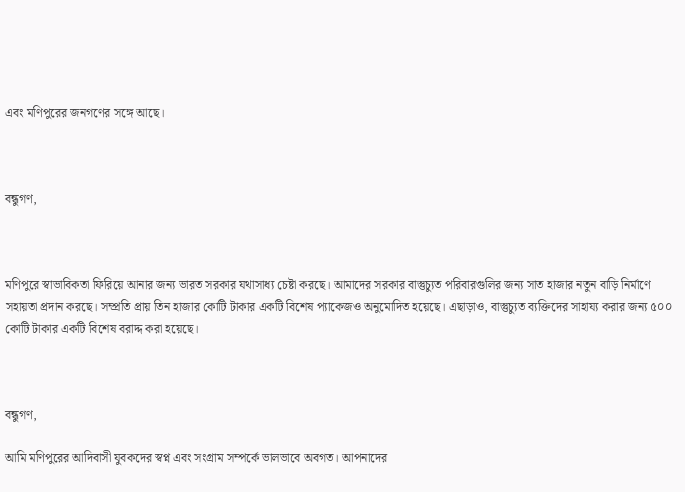এবং মণিপুরের জনগণের সঙ্গে আছে।



বন্ধুগণ,



মণিপুরে স্বাভাবিকতা ফিরিয়ে আনার জন্য ভারত সরকার যথাসাধ্য চেষ্টা করছে। আমাদের সরকার বাস্তুচ্যুত পরিবারগুলির জন্য সাত হাজার নতুন বাড়ি নির্মাণে সহায়তা প্রদান করছে। সম্প্রতি প্রায় তিন হাজার কোটি টাকার একটি বিশেষ প্যাকেজও অনুমোদিত হয়েছে। এছাড়াও, বাস্তুচ্যুত ব্যক্তিদের সাহায্য করার জন্য ৫০০ কোটি টাকার একটি বিশেষ বরাদ্দ করা হয়েছে।



বন্ধুগণ,

আমি মণিপুরের আদিবাসী যুবকদের স্বপ্ন এবং সংগ্রাম সম্পর্কে ভালভাবে অবগত। আপনাদের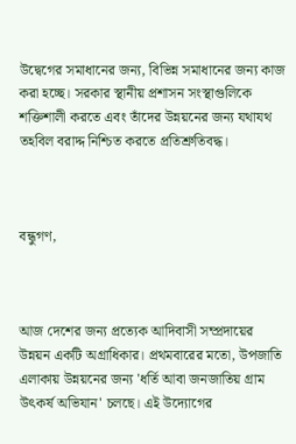উদ্বেগের সমাধানের জন্য, বিভিন্ন সমাধানের জন্য কাজ করা হচ্ছে। সরকার স্থানীয় প্রশাসন সংস্থাগুলিকে শক্তিশালী করতে এবং তাঁদের উন্নয়নের জন্য যথাযথ তহবিল বরাদ্দ নিশ্চিত করতে প্রতিশ্রুতিবদ্ধ।



বন্ধুগণ,



আজ দেশের জন্য প্রত্যেক আদিবাসী সম্প্রদায়ের উন্নয়ন একটি অগ্রাধিকার। প্রথমবারের মতো, উপজাতি এলাকায় উন্নয়নের জন্য 'ধর্তি আবা জনজাতিয় গ্রাম উৎকর্ষ অভিযান' চলছে। এই উদ্যোগের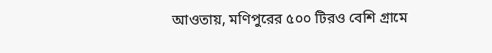আওতায়, মণিপুরের ৫০০ টিরও বেশি গ্রামে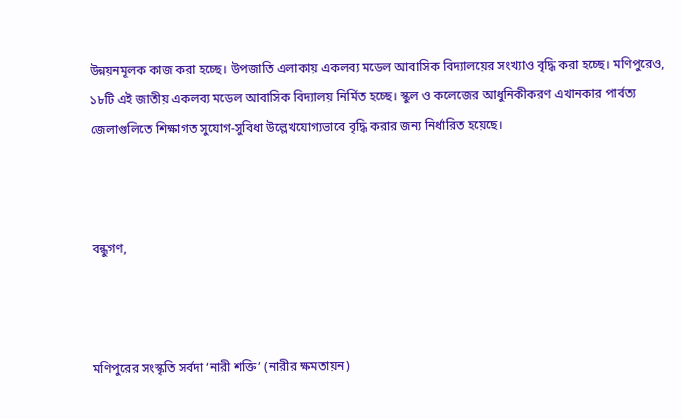উন্নয়নমূলক কাজ করা হচ্ছে। উপজাতি এলাকায় একলব্য মডেল আবাসিক বিদ্যালয়ের সংখ্যাও বৃদ্ধি করা হচ্ছে। মণিপুরেও, ১৮টি এই জাতীয় একলব্য মডেল আবাসিক বিদ্যালয় নির্মিত হচ্ছে। স্কুল ও কলেজের আধুনিকীকরণ এখানকার পার্বত্য জেলাগুলিতে শিক্ষাগত সুযোগ-সুবিধা উল্লেখযোগ্যভাবে বৃদ্ধি করার জন্য নির্ধারিত হয়েছে।



বন্ধুগণ,



মণিপুরের সংস্কৃতি সর্বদা ‘নারী শক্তি’ (নারীর ক্ষমতায়ন)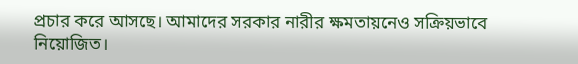প্রচার করে আসছে। আমাদের সরকার নারীর ক্ষমতায়নেও সক্রিয়ভাবে নিয়োজিত।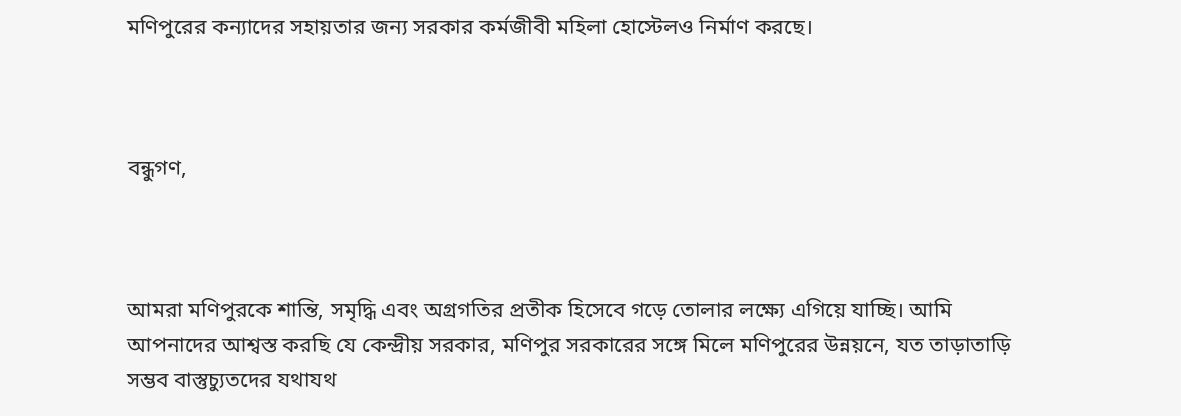মণিপুরের কন্যাদের সহায়তার জন্য সরকার কর্মজীবী মহিলা হোস্টেলও নির্মাণ করছে।



বন্ধুগণ,



আমরা মণিপুরকে শান্তি, সমৃদ্ধি এবং অগ্রগতির প্রতীক হিসেবে গড়ে তোলার লক্ষ্যে এগিয়ে যাচ্ছি। আমি আপনাদের আশ্বস্ত করছি যে কেন্দ্রীয় সরকার, মণিপুর সরকারের সঙ্গে মিলে মণিপুরের উন্নয়নে, যত তাড়াতাড়ি সম্ভব বাস্তুচ্যুতদের যথাযথ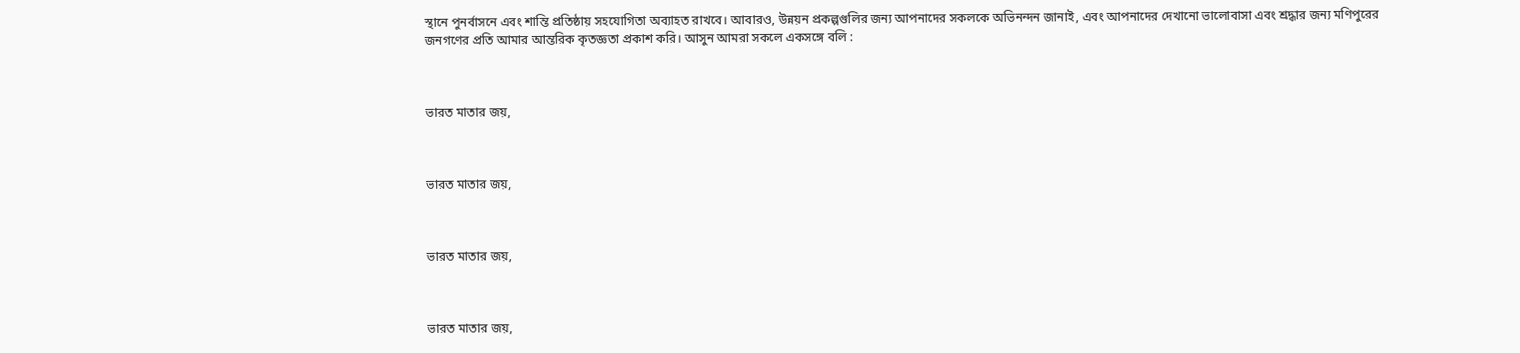স্থানে পুনর্বাসনে এবং শান্তি প্রতিষ্ঠায় সহযোগিতা অব্যাহত রাখবে। আবারও, উন্নয়ন প্রকল্পগুলির জন্য আপনাদের সকলকে অভিনন্দন জানাই, এবং আপনাদের দেখানো ভালোবাসা এবং শ্রদ্ধার জন্য মণিপুরের জনগণের প্রতি আমার আন্তরিক কৃতজ্ঞতা প্রকাশ করি। আসুন আমরা সকলে একসঙ্গে বলি :



ভারত মাতার জয়,



ভারত মাতার জয়,



ভারত মাতার জয়,



ভারত মাতার জয়,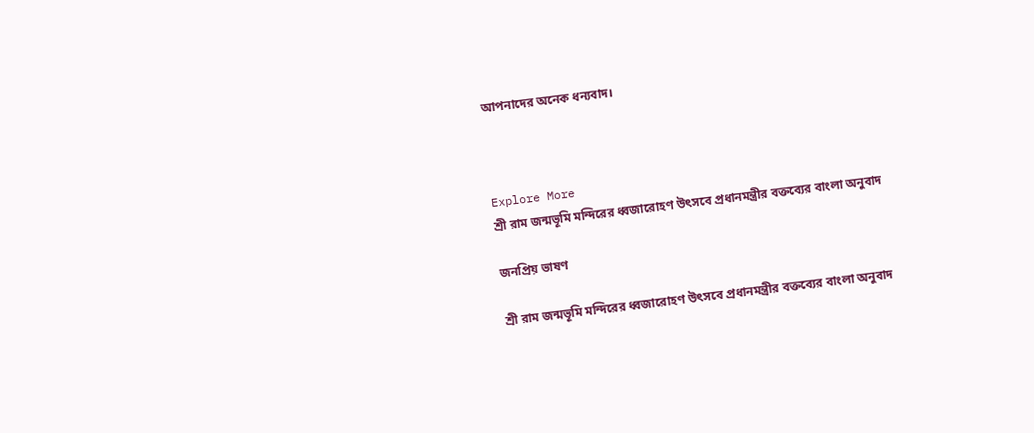আপনাদের অনেক ধন্যবাদ।



Explore More
শ্রী রাম জন্মভূমি মন্দিরের ধ্বজারোহণ উৎসবে প্রধানমন্ত্রীর বক্তব্যের বাংলা অনুবাদ

জনপ্রিয় ভাষণ

শ্রী রাম জন্মভূমি মন্দিরের ধ্বজারোহণ উৎসবে প্রধানমন্ত্রীর বক্তব্যের বাংলা অনুবাদ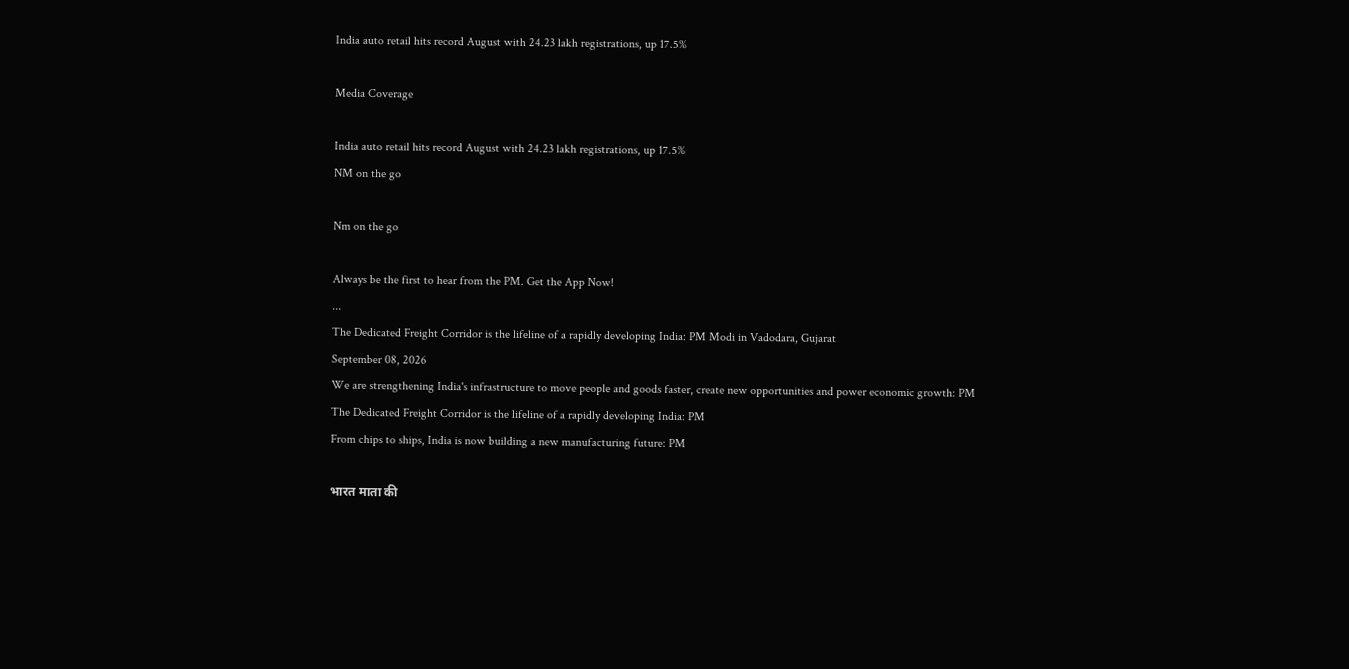India auto retail hits record August with 24.23 lakh registrations, up 17.5%

Media Coverage

India auto retail hits record August with 24.23 lakh registrations, up 17.5%
NM on the go

Nm on the go

Always be the first to hear from the PM. Get the App Now!
...
The Dedicated Freight Corridor is the lifeline of a rapidly developing India: PM Modi in Vadodara, Gujarat
September 08, 2026
We are strengthening India's infrastructure to move people and goods faster, create new opportunities and power economic growth: PM
The Dedicated Freight Corridor is the lifeline of a rapidly developing India: PM
From chips to ships, India is now building a new manufacturing future: PM

भारत माता की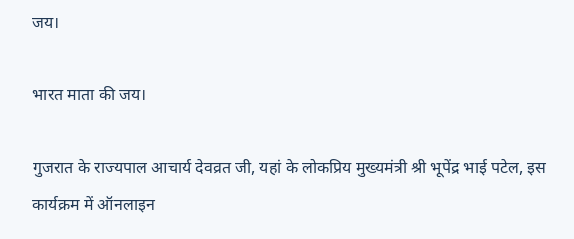जय।

भारत माता की जय।

गुजरात के राज्यपाल आचार्य देवव्रत जी, यहां के लोकप्रिय मुख्यमंत्री श्री भूपेंद्र भाई पटेल, इस कार्यक्रम में ऑनलाइन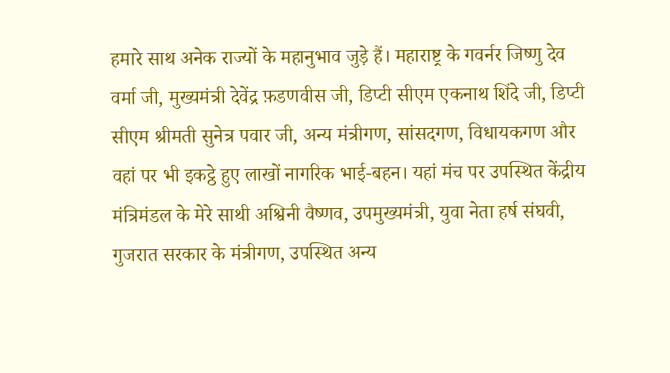हमारे साथ अनेक राज्यों के महानुभाव जुड़े हैं। महाराष्ट्र के गवर्नर जिष्णु देव वर्मा जी, मुख्यमंत्री देवेंद्र फ़डणवीस जी, डिप्टी सीएम एकनाथ शिंदे जी, डिप्टी सीएम श्रीमती सुनेत्र पवार जी, अन्य मंत्रीगण, सांसदगण, विधायकगण और वहां पर भी इकट्ठे हुए लाखों नागरिक भाई-बहन। यहां मंच पर उपस्थित केंद्रीय मंत्रिमंडल के मेरे साथी अश्विनी वैष्णव, उपमुख्यमंत्री, युवा नेता हर्ष संघवी, गुजरात सरकार के मंत्रीगण, उपस्थित अन्य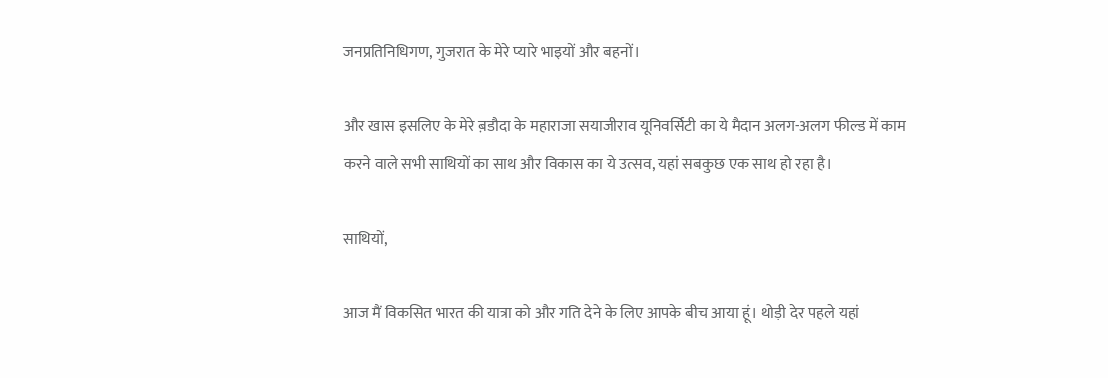जनप्रतिनिधिगण, गुजरात के मेरे प्यारे भाइयों और बहनों।

और खास इसलिए के मेरे ब़डौदा के महाराजा सयाजीराव यूनिवर्सिटी का ये मैदान अलग-अलग फील्ड में काम करने वाले सभी साथियों का साथ और विकास का ये उत्सव, यहां सबकुछ एक साथ हो रहा है।

साथियों,

आज मैं विकसित भारत की यात्रा को और गति देने के लिए आपके बीच आया हूं। थोड़ी देर पहले यहां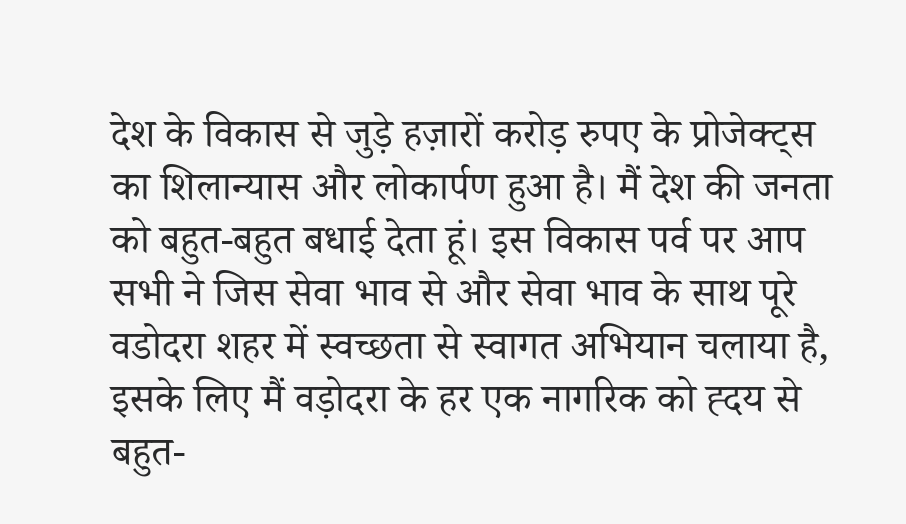देश के विकास से जुड़े हज़ारों करोड़ रुपए के प्रोजेक्ट्स का शिलान्यास और लोकार्पण हुआ है। मैं देश की जनता को बहुत-बहुत बधाई देता हूं। इस विकास पर्व पर आप सभी ने जिस सेवा भाव से और सेवा भाव के साथ पूरे वडोदरा शहर में स्वच्छता से स्वागत अभियान चलाया है, इसके लिए मैं वड़ोदरा के हर एक नागरिक को ह्दय से बहुत-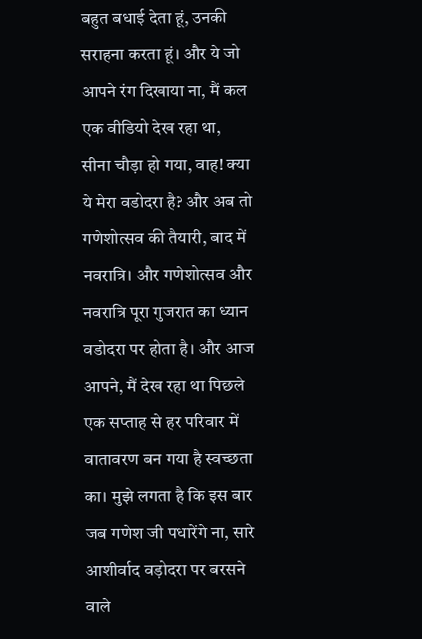बहुत बधाई देता हूं, उनकी सराहना करता हूं। और ये जो आपने रंग दिखाया ना, मैं कल एक वीडियो देख रहा था, सीना चौड़ा हो गया, वाह! क्या ये मेरा वडोदरा है? और अब तो गणेशोत्सव की तैयारी, बाद में नवरात्रि। और गणेशोत्सव और नवरात्रि पूरा गुजरात का ध्यान वडोदरा पर होता है। और आज आपने, मैं देख रहा था पिछले एक सप्ताह से हर परिवार में वातावरण बन गया है स्वच्छता का। मुझे लगता है कि इस बार जब गणेश जी पधारेंगे ना, सारे आशीर्वाद वड़ोदरा पर बरसने वाले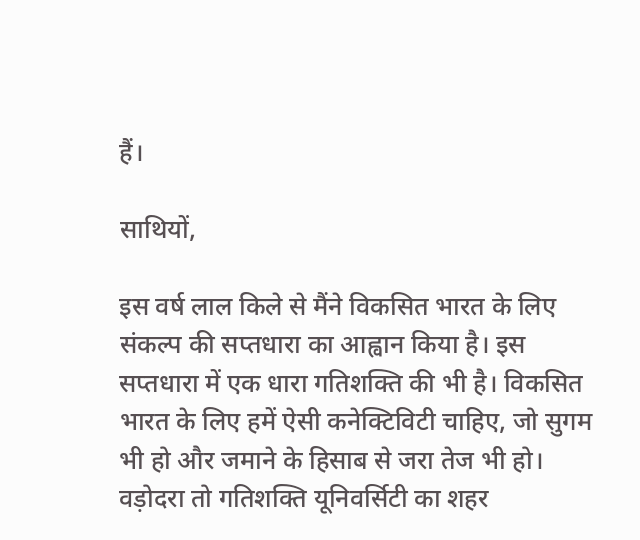हैं।

साथियों,

इस वर्ष लाल किले से मैंने विकसित भारत के लिए संकल्प की सप्तधारा का आह्वान किया है। इस सप्तधारा में एक धारा गतिशक्ति की भी है। विकसित भारत के लिए हमें ऐसी कनेक्टिविटी चाहिए, जो सुगम भी हो और जमाने के हिसाब से जरा तेज भी हो। वड़ोदरा तो गतिशक्ति यूनिवर्सिटी का शहर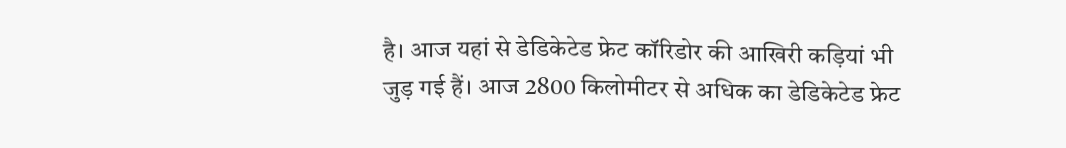है। आज यहां से डेडिकेटेड फ्रेट कॉरिडोर की आखिरी कड़ियां भी जुड़ गई हैं। आज 2800 किलोमीटर से अधिक का डेडिकेटेड फ्रेट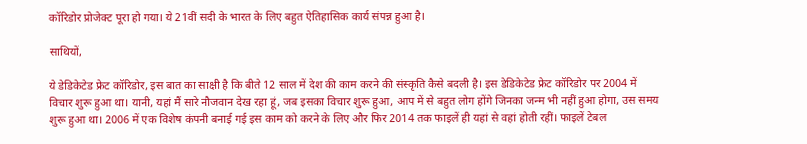कॉरिडोर प्रोजेक्ट पूरा हो गया। ये 21वीं सदी के भारत के लिए बहुत ऐतिहासिक कार्य संपन्न हुआ है।

साथियों,

ये डेडिकेटेड फ्रेट कॉरिडोर, इस बात का साक्षी है कि बीते 12 साल में देश की काम करने की संस्कृति कैसे बदली है। इस डेडिकेटेड फ्रेट कॉरिडोर पर 2004 में विचार शुरू हुआ था। यानी, यहां मैं सारे नौजवान देख रहा हूं, जब इसका विचार शुरू हुआ, आप में से बहुत लोग होंगे जिनका जन्म भी नहीं हुआ होगा, उस समय शुरू हुआ था। 2006 में एक विशेष कंपनी बनाई गई इस काम को करने के लिए और फिर 2014 तक फाइलें ही यहां से वहां होती रहीं। फाइलें टेबल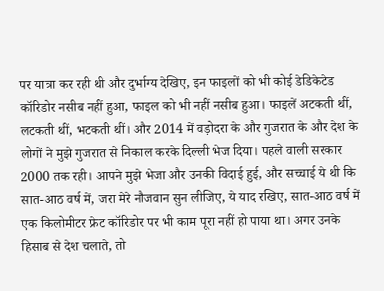पर यात्रा कर रही थी और दुर्भाग्य देखिए, इन फाइलों को भी कोई डेडिकेटेड कॉरिडोर नसीब नहीं हुआ, फाइल को भी नहीं नसीब हुआ। फाइलें अटकती थीं, लटकती थीं, भटकती थीं। और 2014 में वड़ोदरा के और गुजरात के और देश के लोगों ने मुझे गुजरात से निकाल करके दिल्ली भेज दिया। पहले वाली सरकार 2000 तक रही। आपने मुझे भेजा और उनकी विदाई हुई, और सच्चाई ये थी कि सात-आठ वर्ष में, जरा मेरे नौजवान सुन लीजिए, ये याद रखिए, सात-आठ वर्ष में एक किलोमीटर फ्रेट कॉरिडोर पर भी काम पूरा नहीं हो पाया था। अगर उनके हिसाब से देश चलाते, तो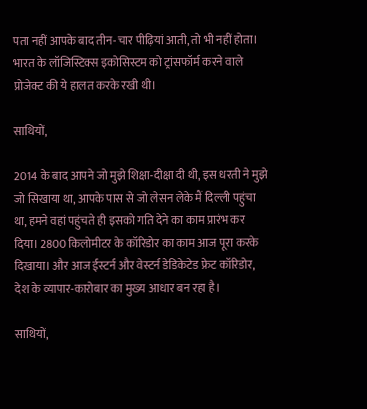पता नहीं आपके बाद तीन-चार पीढ़ियां आती, तो भी नहीं होता। भारत के लॉजिस्टिक्स इकोसिस्टम को ट्रांसफॉर्म करने वाले प्रोजेक्ट की ये हालत करके रखी थी।

साथियों,

2014 के बाद आपने जो मुझे शिक्षा-दीक्षा दी थी, इस धरती ने मुझे जो सिखाया था, आपके पास से जो लेसन लेके मैं दिल्ली पहुंचा था, हमने वहां पहुंचते ही इसको गति देने का काम प्रारंभ कर दिया। 2800 किलोमीटर के कॉरिडोर का काम आज पूरा करके दिखाया। और आज ईस्टर्न और वेस्टर्न डेडिकेटेड फ्रेट कॉरिडोर, देश के व्यापार-कारोबार का मुख्य आधार बन रहा है।

साथियों,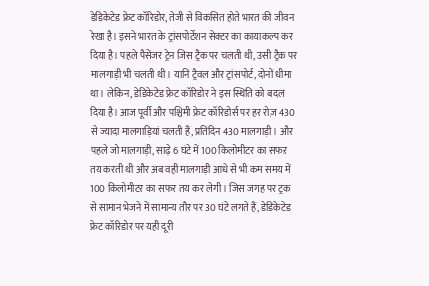डेडिकेटेड फ्रेट कॉरिडोर, तेजी से विकसित होते भारत की जीवन रेखा है। इसने भारत के ट्रांसपोर्टेशन सेक्टर का कायाकल्प कर दिया है। पहले पैसेंजर ट्रेन जिस ट्रैक पर चलती थी, उसी ट्रैक पर मालगाड़ी भी चलती थी। यानि ट्रैवल और ट्रांसपोर्ट, दोनों धीमा था। लेकिन, डेडिकेटेड फ्रेट कॉरिडोर ने इस स्थिति को बदल दिया है। आज पूर्वी और पश्चिमी फ्रेट कॉरिडोर्स पर हर रोज़ 430 से ज्यादा मालगाड़ियां चलती हैं, प्रतिदिन 430 मालगाड़ी। और पहले जो मालगाड़ी, साढ़े 6 घंटे में 100 किलोमीटर का सफऱ तय करती थी और अब वही मालगाड़ी आधे से भी कम समय में 100 किलोमीटर का सफर तय कर लेगी। जिस जगह पर ट्रक से सामान भेजने में सामान्य तौर पर 30 घंटे लगते हैं, डेडिकेटेड फ्रेट कॉरिडोर पर यही दूरी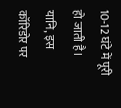10-12 घंटे में पूरी हो जाती है। यानि, इस कॉरिडोर पर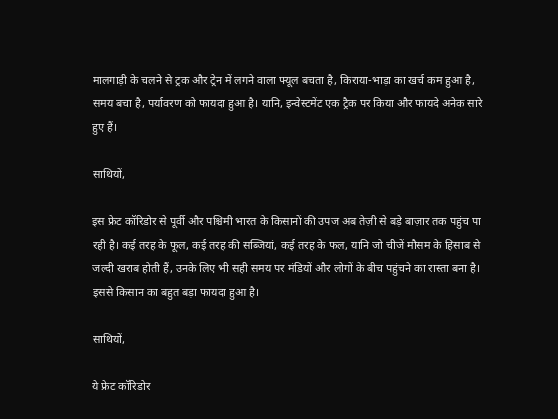मालगाड़ी के चलने से ट्रक और ट्रेन में लगने वाला फ्यूल बचता है, किराया-भाड़ा का खर्च कम हुआ है, समय बचा है, पर्यावरण को फायदा हुआ है। यानि, इन्वेस्टमेंट एक ट्रैक पर किया और फायदे अनेक सारे हुए हैं।

साथियों,

इस फ्रेट कॉरिडोर से पूर्वी और पश्चिमी भारत के किसानों की उपज अब तेज़ी से बड़े बाज़ार तक पहुंच पा रही है। कई तरह के फूल, कई तरह की सब्जियां, कई तरह के फल, यानि जो चीजें मौसम के हिसाब से जल्दी खराब होती हैं, उनके लिए भी सही समय पर मंडियों और लोगों के बीच पहुंचने का रास्ता बना है। इससे किसान का बहुत बड़ा फायदा हुआ है।

साथियों,

ये फ्रेट कॉरिडोर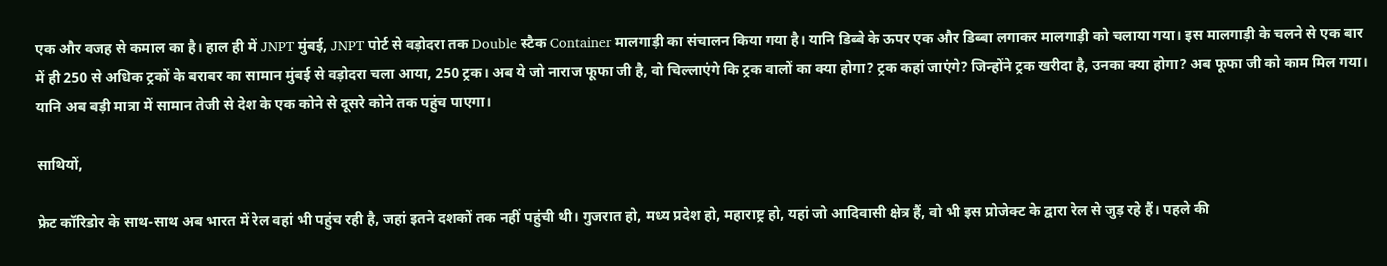एक और वजह से कमाल का है। हाल ही में JNPT मुंबई, JNPT पोर्ट से वड़ोदरा तक Double स्टैक Container मालगाड़ी का संचालन किया गया है। यानि डिब्बे के ऊपर एक और डिब्बा लगाकर मालगाड़ी को चलाया गया। इस मालगाड़ी के चलने से एक बार में ही 250 से अधिक ट्रकों के बराबर का सामान मुंबई से वड़ोदरा चला आया, 250 ट्रक। अब ये जो नाराज फूफा जी है, वो चिल्लाएंगे कि ट्रक वालों का क्या होगा? ट्रक कहां जाएंगे? जिन्होंने ट्रक खरीदा है, उनका क्या होगा? अब फूफा जी को काम मिल गया। यानि अब बड़ी मात्रा में सामान तेजी से देश के एक कोने से दूसरे कोने तक पहुंच पाएगा।

साथियों,

फ्रेट कॉरिडोर के साथ-साथ अब भारत में रेल वहां भी पहुंच रही है, जहां इतने दशकों तक नहीं पहुंची थी। गुजरात हो, मध्य प्रदेश हो, महाराष्ट्र हो, यहां जो आदिवासी क्षेत्र हैं, वो भी इस प्रोजेक्ट के द्वारा रेल से जुड़ रहे हैं। पहले की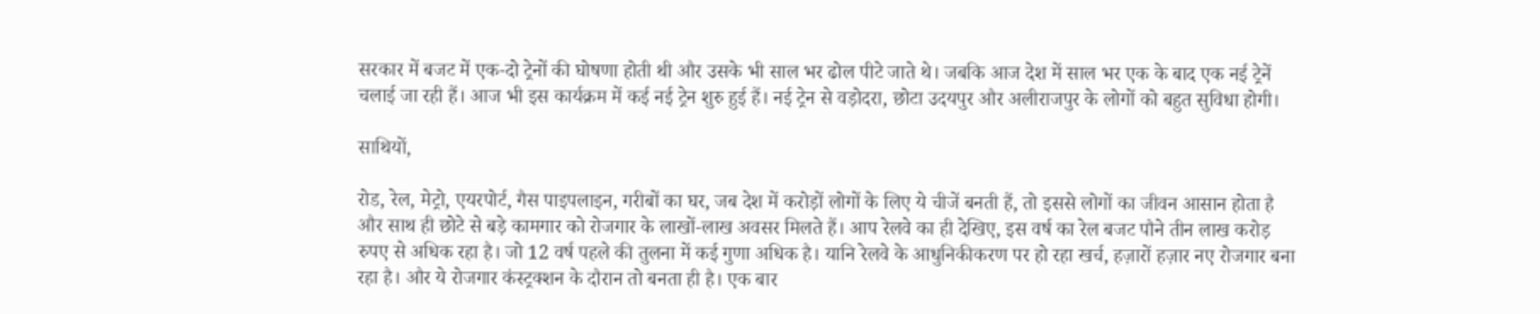सरकार में बजट में एक-दो ट्रेनों की घोषणा होती थी और उसके भी साल भर ढोल पीटे जाते थे। जबकि आज देश में साल भर एक के बाद एक नई ट्रेनें चलाई जा रही हैं। आज भी इस कार्यक्रम में कई नई ट्रेन शुरु हुई हैं। नई ट्रेन से वड़ोदरा, छोटा उदयपुर और अलीराजपुर के लोगों को बहुत सुविधा होगी।

साथियों,

रोड, रेल, मेट्रो, एयरपोर्ट, गैस पाइपलाइन, गरीबों का घर, जब देश में करोड़ों लोगों के लिए ये चीजें बनती हैं, तो इससे लोगों का जीवन आसान होता है और साथ ही छोटे से बड़े कामगार को रोजगार के लाखों-लाख अवसर मिलते हैं। आप रेलवे का ही देखिए, इस वर्ष का रेल बजट पौने तीन लाख करोड़ रुपए से अधिक रहा है। जो 12 वर्ष पहले की तुलना में कई गुणा अधिक है। यानि रेलवे के आधुनिकीकरण पर हो रहा खर्च, हज़ारों हज़ार नए रोजगार बना रहा है। और ये रोजगार कंस्ट्रक्शन के दौरान तो बनता ही है। एक बार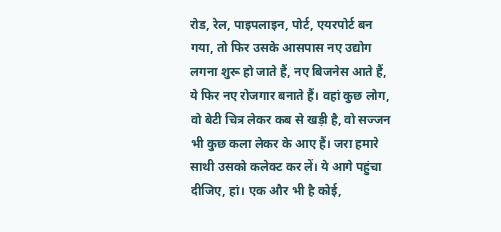रोड, रेल, पाइपलाइन, पोर्ट, एयरपोर्ट बन गया, तो फिर उसके आसपास नए उद्योग लगना शुरू हो जाते हैं, नए बिजनेस आते हैं, ये फिर नए रोजगार बनाते हैं। वहां कुछ लोग, वो बेटी चित्र लेकर कब से खड़ी है, वो सज्जन भी कुछ कला लेकर के आए हैं। जरा हमारे साथी उसको कलेक्ट कर लें। ये आगे पहुंचा दीजिए, हां। एक और भी है कोई,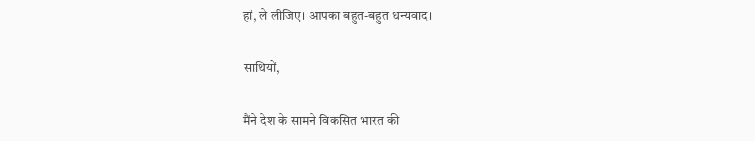हां, ले लीजिए। आपका बहुत-बहुत धन्यवाद।

साथियों,

मैंने देश के सामने विकसित भारत की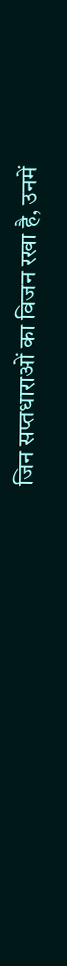जिन सप्तधाराओं का विजन रखा है, उनमें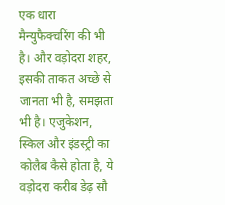एक धारा मैन्युफैक्चरिंग की भी है। और वड़ोदरा शहर, इसकी ताकत अच्छे से जानता भी है, समझता भी है। एजुकेशन, स्किल और इंडस्ट्री का कोलैब कैसे होता है, ये वड़ोदरा करीब डेढ़ सौ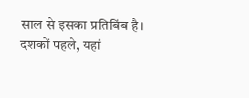साल से इसका प्रतिबिंब है। दशकों पहले, यहां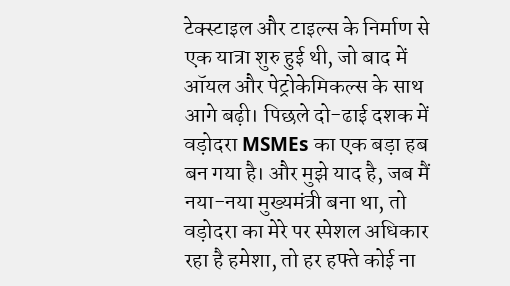टेक्स्टाइल और टाइल्स के निर्माण से एक यात्रा शुरु हुई थी, जो बाद में ऑयल और पेट्रोकेमिकल्स के साथ आगे बढ़ी। पिछले दो-ढाई दशक में वड़ोदरा MSMEs का एक बड़ा हब बन गया है। और मुझे याद है, जब मैं नया-नया मुख्यमंत्री बना था, तो वड़ोदरा का मेरे पर स्पेशल अधिकार रहा है हमेशा, तो हर हफ्ते कोई ना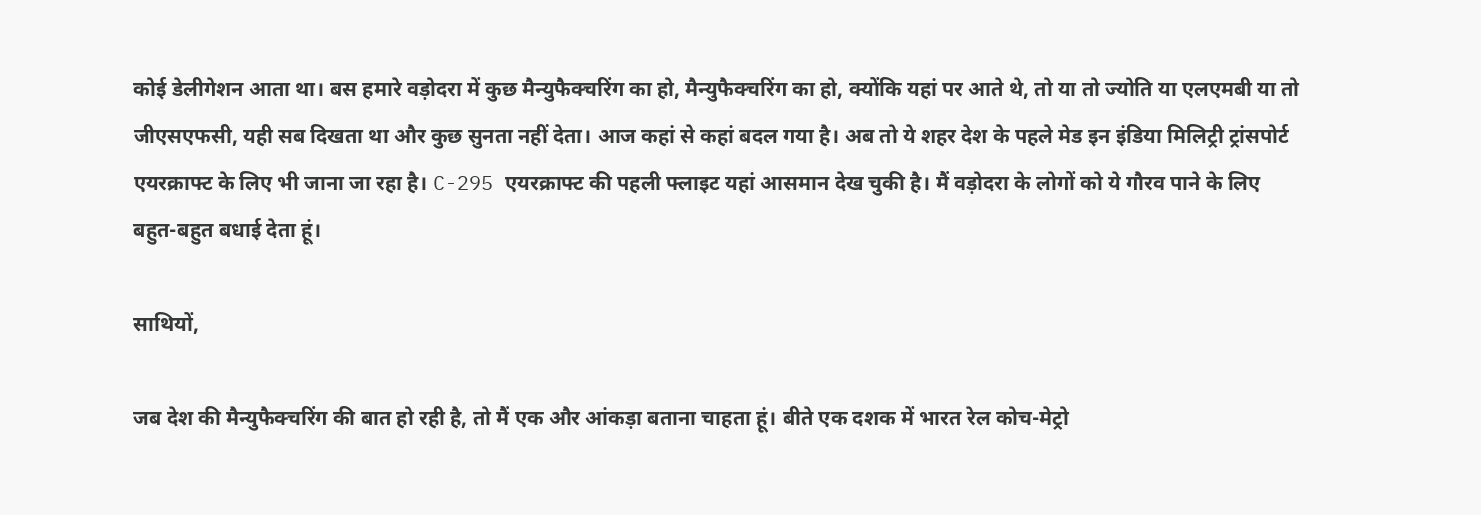कोई डेलीगेशन आता था। बस हमारे वड़ोदरा में कुछ मैन्युफैक्चरिंग का हो, मैन्युफैक्चरिंग का हो, क्योंकि यहां पर आते थे, तो या तो ज्योति या एलएमबी या तो जीएसएफसी, यही सब दिखता था और कुछ सुनता नहीं देता। आज कहां से कहां बदल गया है। अब तो ये शहर देश के पहले मेड इन इंडिया मिलिट्री ट्रांसपोर्ट एयरक्राफ्ट के लिए भी जाना जा रहा है। C-295 एयरक्राफ्ट की पहली फ्लाइट यहां आसमान देख चुकी है। मैं वड़ोदरा के लोगों को ये गौरव पाने के लिए बहुत-बहुत बधाई देता हूं।

साथियों,

जब देश की मैन्युफैक्चरिंग की बात हो रही है, तो मैं एक और आंकड़ा बताना चाहता हूं। बीते एक दशक में भारत रेल कोच-मेट्रो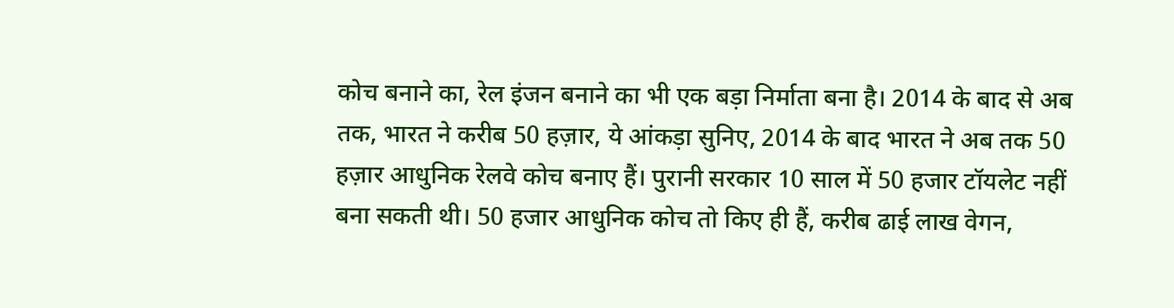कोच बनाने का, रेल इंजन बनाने का भी एक बड़ा निर्माता बना है। 2014 के बाद से अब तक, भारत ने करीब 50 हज़ार, ये आंकड़ा सुनिए, 2014 के बाद भारत ने अब तक 50 हज़ार आधुनिक रेलवे कोच बनाए हैं। पुरानी सरकार 10 साल में 50 हजार टॉयलेट नहीं बना सकती थी। 50 हजार आधुनिक कोच तो किए ही हैं, करीब ढाई लाख वेगन,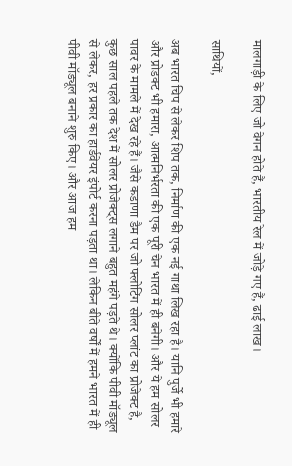मालगाड़ी के लिए जो वेगन होते हैं, भारतीय रेल में जोड़े गए हैं, ढाई लाख।

साथियों,

अब भारत चिप से लेकर शिप तक, निर्माण की एक नई गाथा लिख रहा है। यानि पुर्जे भी हमारे और प्रोडक्ट भी हमारा, आत्मनिर्भरता की एक पूरी चेन भारत में ही बनेगी। और ये हम सोलर पावर के मामले में देख रहे हैं। जैसे कडाणा डैम पर जो फ्लोटिंग सोलर प्लांट का प्रोजेक्ट है, कुछ साल पहले तक देश में सोलर प्रोजेक्ट्स लगाने बहुत महंगे पड़ते थे। क्योंकि पीवी मॉड्यूल से लेकर, हर प्रकार का हार्डवेयर इंपोर्ट करना पड़ता था। लेकिन बीते वर्षों में हमने भारत में ही पीवी मॉड्यूल बनाने शुरु किए। और आज हम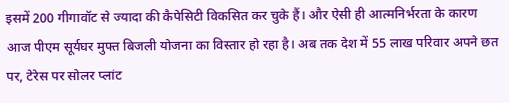इसमें 200 गीगावॉट से ज्यादा की कैपेसिटी विकसित कर चुके हैं। और ऐसी ही आत्मनिर्भरता के कारण आज पीएम सूर्यघर मुफ्त बिजली योजना का विस्तार हो रहा है। अब तक देश में 55 लाख परिवार अपने छत पर, टेरेस पर सोलर प्लांट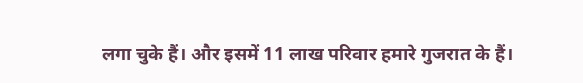लगा चुके हैं। और इसमें 11 लाख परिवार हमारे गुजरात के हैं।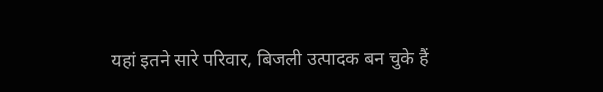यहां इतने सारे परिवार, बिजली उत्पादक बन चुके हैं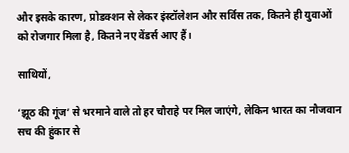और इसके कारण, प्रोडक्शन से लेकर इंस्टॉलेशन और सर्विस तक, कितने ही युवाओं को रोजगार मिला है, कितने नए वेंडर्स आए हैं।

साथियों,

‘झूठ की गूंज’ से भरमाने वाले तो हर चौराहे पर मिल जाएंगे, लेकिन भारत का नौजवान सच की हुंकार से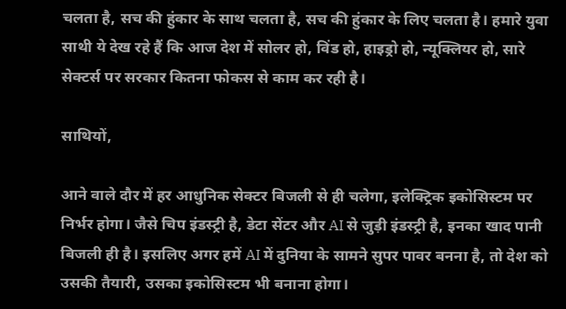चलता है, सच की हुंकार के साथ चलता है, सच की हुंकार के लिए चलता है। हमारे युवा साथी ये देख रहे हैं कि आज देश में सोलर हो, विंड हो, हाइड्रो हो, न्यूक्लियर हो, सारे सेक्टर्स पर सरकार कितना फोकस से काम कर रही है।

साथियों,

आने वाले दौर में हर आधुनिक सेक्टर बिजली से ही चलेगा, इलेक्ट्रिक इकोसिस्टम पर निर्भर होगा। जैसे चिप इंडस्ट्री है, डेटा सेंटर और AI से जुड़ी इंडस्ट्री है, इनका खाद पानी बिजली ही है। इसलिए अगर हमें AI में दुनिया के सामने सुपर पावर बनना है, तो देश को उसकी तैयारी, उसका इकोसिस्टम भी बनाना होगा।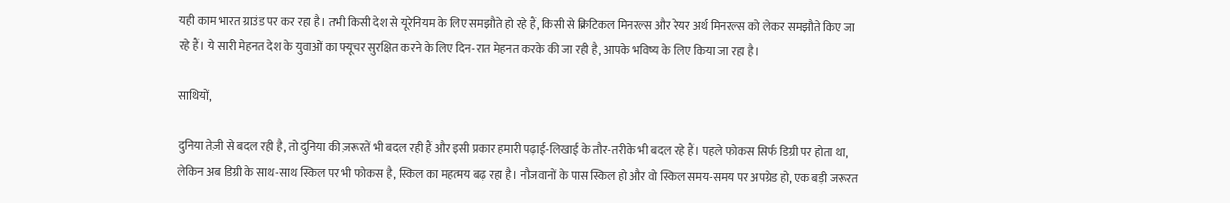यही काम भारत ग्राउंड पर कर रहा है। तभी किसी देश से यूरेनियम के लिए समझौते हो रहे हैं, किसी से क्रिटिकल मिनरल्स और रेयर अर्थ मिनरल्स को लेकर समझौते किए जा रहे हैं। ये सारी मेहनत देश के युवाओं का फ्यूचर सुरक्षित करने के लिए दिन-रात मेहनत करके की जा रही है, आपके भविष्य के लिए किया जा रहा है।

साथियों,

दुनिया तेज़ी से बदल रही है, तो दुनिया की ज़रूरतें भी बदल रही हैं और इसी प्रकार हमारी पढ़ाई-लिखाई के तौर-तरीके भी बदल रहे हैं। पहले फोकस सिर्फ डिग्री पर होता था, लेकिन अब डिग्री के साथ-साथ स्किल पर भी फोकस है, स्किल का महत्मय बढ़ रहा है। नौजवानों के पास स्किल हो और वो स्किल समय-समय पर अपग्रेड हो, एक बड़ी जरूरत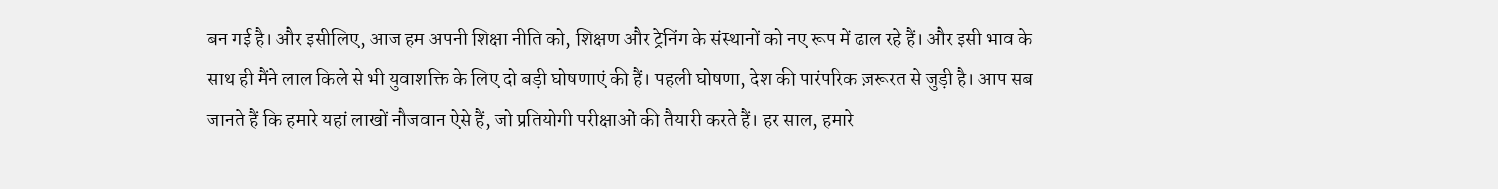बन गई है। और इसीलिए, आज हम अपनी शिक्षा नीति को, शिक्षण और ट्रेनिंग के संस्थानों को नए रूप में ढाल रहे हैं। और इसी भाव के साथ ही मैंने लाल किले से भी युवाशक्ति के लिए दो बड़ी घोषणाएं की हैं। पहली घोषणा, देश की पारंपरिक ज़रूरत से जुड़ी है। आप सब जानते हैं कि हमारे यहां लाखों नौजवान ऐसे हैं, जो प्रतियोगी परीक्षाओं की तैयारी करते हैं। हर साल, हमारे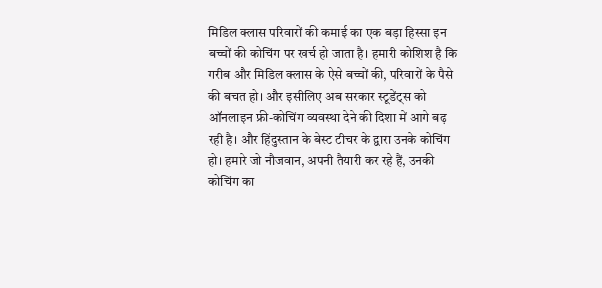मिडिल क्लास परिवारों की कमाई का एक बड़ा हिस्सा इन बच्चों की कोचिंग पर खर्च हो जाता है। हमारी कोशिश है कि गरीब और मिडिल क्लास के ऐसे बच्चों की, परिवारों के पैसे की बचत हो। और इसीलिए अब सरकार स्टूडेंट्स को ऑनलाइन फ्री-कोचिंग व्यवस्था देने की दिशा में आगे बढ़ रही है। और हिंदुस्तान के बेस्ट टीचर के द्वारा उनके कोचिंग हो। हमारे जो नौजवान, अपनी तैयारी कर रहे हैं, उनकी कोचिंग का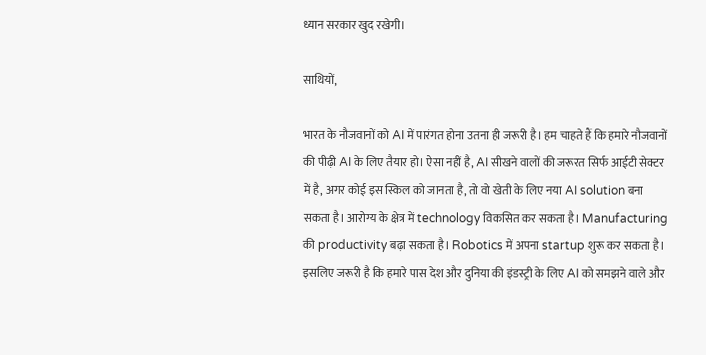ध्यान सरकार खुद रखेगी।

साथियों,

भारत के नौजवानों को AI में पारंगत होना उतना ही जरूरी है। हम चाहते हैं कि हमारे नौजवानों की पीढ़ी AI के लिए तैयार हो। ऐसा नहीं है, AI सीखने वालों की जरूरत सिर्फ आईटी सेक्टर में है, अगर कोई इस स्किल को जानता है, तो वो खेती के लिए नया AI solution बना सकता है। आरोग्य के क्षेत्र में technology विकसित कर सकता है। Manufacturing की productivity बढ़ा सकता है। Robotics में अपना startup शुरू कर सकता है। इसलिए जरूरी है कि हमारे पास देश और दुनिया की इंडस्ट्री के लिए AI को समझने वाले और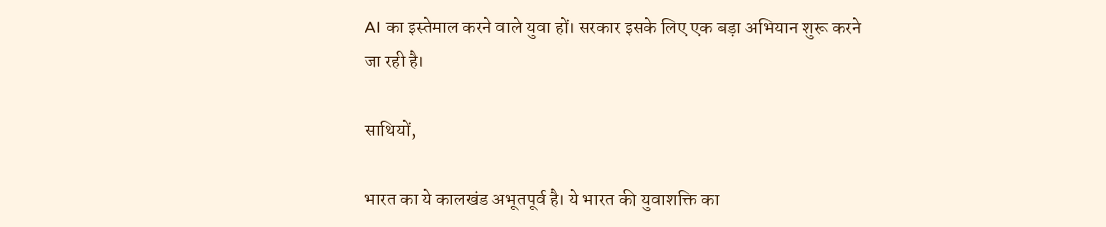AI का इस्तेमाल करने वाले युवा हों। सरकार इसके लिए एक बड़ा अभियान शुरू करने जा रही है।

साथियों,

भारत का ये कालखंड अभूतपूर्व है। ये भारत की युवाशक्ति का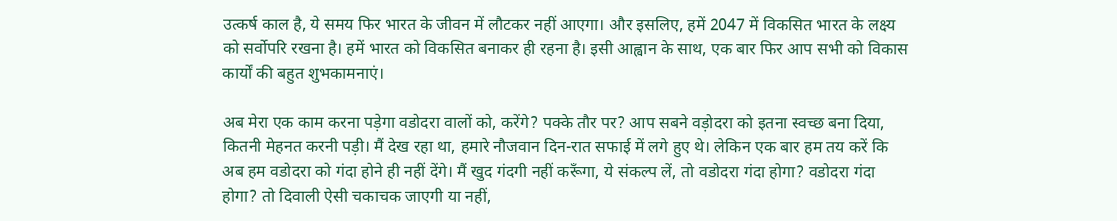उत्कर्ष काल है, ये समय फिर भारत के जीवन में लौटकर नहीं आएगा। और इसलिए, हमें 2047 में विकसित भारत के लक्ष्य को सर्वोपरि रखना है। हमें भारत को विकसित बनाकर ही रहना है। इसी आह्वान के साथ, एक बार फिर आप सभी को विकास कार्यों की बहुत शुभकामनाएं।

अब मेरा एक काम करना पड़ेगा वडोदरा वालों को, करेंगे? पक्के तौर पर? आप सबने वड़ोदरा को इतना स्वच्छ बना दिया, कितनी मेहनत करनी पड़ी। मैं देख रहा था, हमारे नौजवान दिन-रात सफाई में लगे हुए थे। लेकिन एक बार हम तय करें कि अब हम वडोदरा को गंदा होने ही नहीं देंगे। मैं खुद गंदगी नहीं करूँगा, ये संकल्प लें, तो वडोदरा गंदा होगा? वडोदरा गंदा होगा? तो दिवाली ऐसी चकाचक जाएगी या नहीं,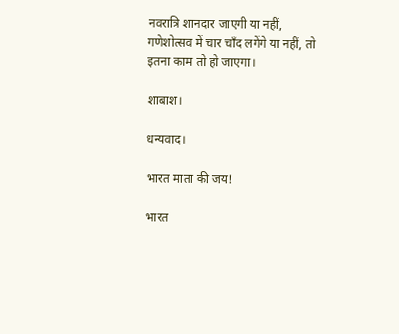नवरात्रि शानदार जाएगी या नहीं, गणेशोत्सव में चार चाँद लगेंगे या नहीं, तो इतना काम तो हो जाएगा।

शाबाश।

धन्यवाद।

भारत माता की जय!

भारत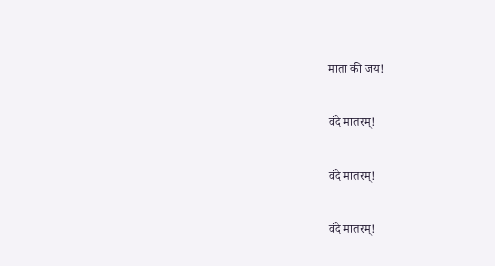माता की जय!

वंदे मातरम्!

वंदे मातरम्!

वंदे मातरम्!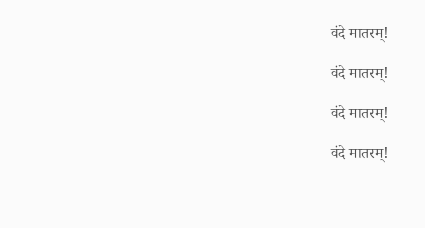वंदे मातरम्!

वंदे मातरम्!

वंदे मातरम्!

वंदे मातरम्!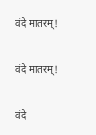वंदे मातरम्!

वंदे मातरम्!

वंदे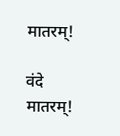मातरम्!

वंदे मातरम्!